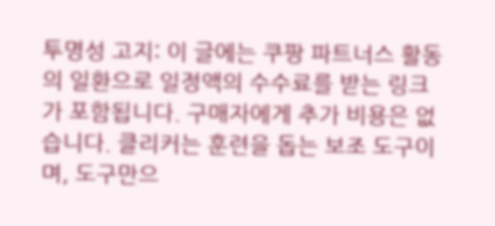투명성 고지: 이 글에는 쿠팡 파트너스 활동의 일환으로 일정액의 수수료를 받는 링크가 포함됩니다. 구매자에게 추가 비용은 없습니다. 클리커는 훈련을 돕는 보조 도구이며, 도구만으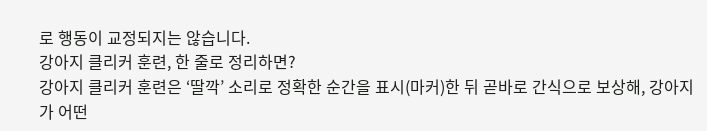로 행동이 교정되지는 않습니다.
강아지 클리커 훈련, 한 줄로 정리하면?
강아지 클리커 훈련은 ‘딸깍’ 소리로 정확한 순간을 표시(마커)한 뒤 곧바로 간식으로 보상해, 강아지가 어떤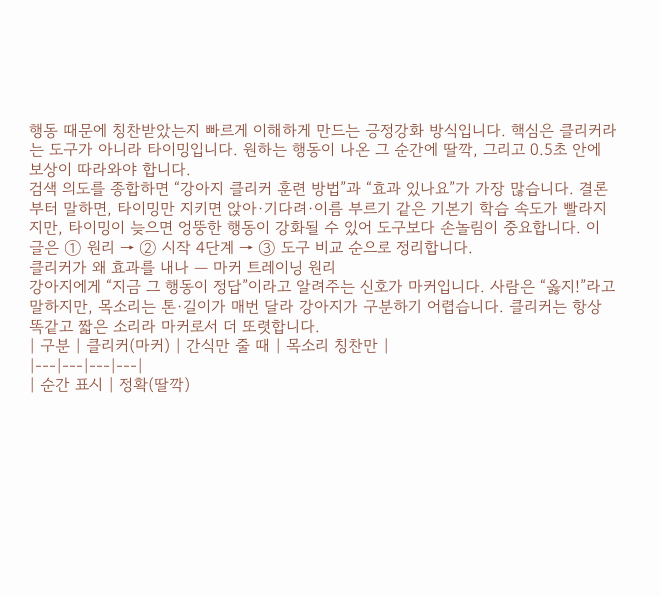행동 때문에 칭찬받았는지 빠르게 이해하게 만드는 긍정강화 방식입니다. 핵심은 클리커라는 도구가 아니라 타이밍입니다. 원하는 행동이 나온 그 순간에 딸깍, 그리고 0.5초 안에 보상이 따라와야 합니다.
검색 의도를 종합하면 “강아지 클리커 훈련 방법”과 “효과 있나요”가 가장 많습니다. 결론부터 말하면, 타이밍만 지키면 앉아·기다려·이름 부르기 같은 기본기 학습 속도가 빨라지지만, 타이밍이 늦으면 엉뚱한 행동이 강화될 수 있어 도구보다 손놀림이 중요합니다. 이 글은 ① 원리 → ② 시작 4단계 → ③ 도구 비교 순으로 정리합니다.
클리커가 왜 효과를 내나 — 마커 트레이닝 원리
강아지에게 “지금 그 행동이 정답”이라고 알려주는 신호가 마커입니다. 사람은 “옳지!”라고 말하지만, 목소리는 톤·길이가 매번 달라 강아지가 구분하기 어렵습니다. 클리커는 항상 똑같고 짧은 소리라 마커로서 더 또렷합니다.
| 구분 | 클리커(마커) | 간식만 줄 때 | 목소리 칭찬만 |
|---|---|---|---|
| 순간 표시 | 정확(딸깍)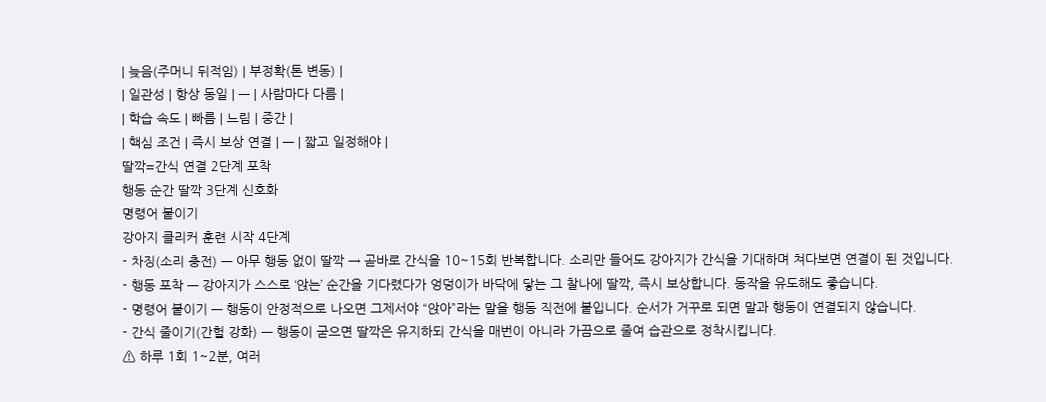| 늦음(주머니 뒤적임) | 부정확(톤 변동) |
| 일관성 | 항상 동일 | — | 사람마다 다름 |
| 학습 속도 | 빠름 | 느림 | 중간 |
| 핵심 조건 | 즉시 보상 연결 | — | 짧고 일정해야 |
딸깍=간식 연결 2단계 포착
행동 순간 딸깍 3단계 신호화
명령어 붙이기
강아지 클리커 훈련 시작 4단계
- 차징(소리 충전) — 아무 행동 없이 딸깍 → 곧바로 간식을 10~15회 반복합니다. 소리만 들어도 강아지가 간식을 기대하며 쳐다보면 연결이 된 것입니다.
- 행동 포착 — 강아지가 스스로 ‘앉는’ 순간을 기다렸다가 엉덩이가 바닥에 닿는 그 찰나에 딸깍, 즉시 보상합니다. 동작을 유도해도 좋습니다.
- 명령어 붙이기 — 행동이 안정적으로 나오면 그제서야 “앉아”라는 말을 행동 직전에 붙입니다. 순서가 거꾸로 되면 말과 행동이 연결되지 않습니다.
- 간식 줄이기(간헐 강화) — 행동이 굳으면 딸깍은 유지하되 간식을 매번이 아니라 가끔으로 줄여 습관으로 정착시킵니다.
⚠ 하루 1회 1~2분, 여러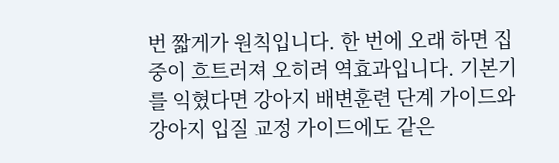번 짧게가 원칙입니다. 한 번에 오래 하면 집중이 흐트러져 오히려 역효과입니다. 기본기를 익혔다면 강아지 배변훈련 단계 가이드와 강아지 입질 교정 가이드에도 같은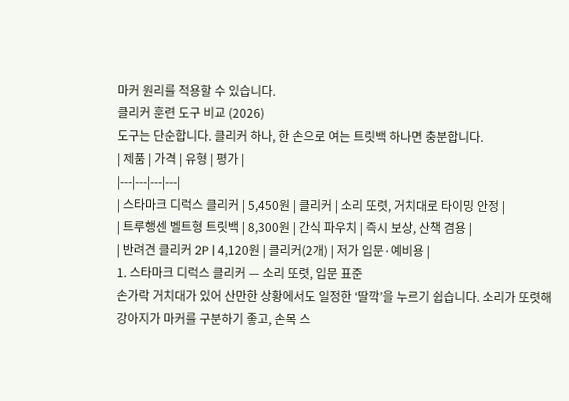마커 원리를 적용할 수 있습니다.
클리커 훈련 도구 비교 (2026)
도구는 단순합니다. 클리커 하나, 한 손으로 여는 트릿백 하나면 충분합니다.
| 제품 | 가격 | 유형 | 평가 |
|---|---|---|---|
| 스타마크 디럭스 클리커 | 5,450원 | 클리커 | 소리 또렷, 거치대로 타이밍 안정 |
| 트루행센 벨트형 트릿백 | 8,300원 | 간식 파우치 | 즉시 보상, 산책 겸용 |
| 반려견 클리커 2P | 4,120원 | 클리커(2개) | 저가 입문·예비용 |
1. 스타마크 디럭스 클리커 — 소리 또렷, 입문 표준
손가락 거치대가 있어 산만한 상황에서도 일정한 ‘딸깍’을 누르기 쉽습니다. 소리가 또렷해 강아지가 마커를 구분하기 좋고, 손목 스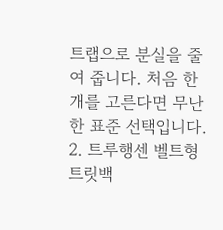트랩으로 분실을 줄여 줍니다. 처음 한 개를 고른다면 무난한 표준 선택입니다.
2. 트루행센 벨트형 트릿백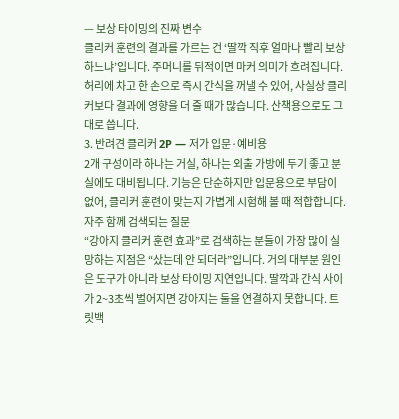— 보상 타이밍의 진짜 변수
클리커 훈련의 결과를 가르는 건 ‘딸깍 직후 얼마나 빨리 보상하느냐’입니다. 주머니를 뒤적이면 마커 의미가 흐려집니다. 허리에 차고 한 손으로 즉시 간식을 꺼낼 수 있어, 사실상 클리커보다 결과에 영향을 더 줄 때가 많습니다. 산책용으로도 그대로 씁니다.
3. 반려견 클리커 2P — 저가 입문·예비용
2개 구성이라 하나는 거실, 하나는 외출 가방에 두기 좋고 분실에도 대비됩니다. 기능은 단순하지만 입문용으로 부담이 없어, 클리커 훈련이 맞는지 가볍게 시험해 볼 때 적합합니다.
자주 함께 검색되는 질문
“강아지 클리커 훈련 효과”로 검색하는 분들이 가장 많이 실망하는 지점은 “샀는데 안 되더라”입니다. 거의 대부분 원인은 도구가 아니라 보상 타이밍 지연입니다. 딸깍과 간식 사이가 2~3초씩 벌어지면 강아지는 둘을 연결하지 못합니다. 트릿백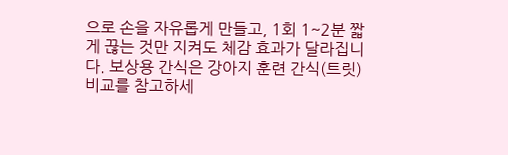으로 손을 자유롭게 만들고, 1회 1~2분 짧게 끊는 것만 지켜도 체감 효과가 달라집니다. 보상용 간식은 강아지 훈련 간식(트릿) 비교를 참고하세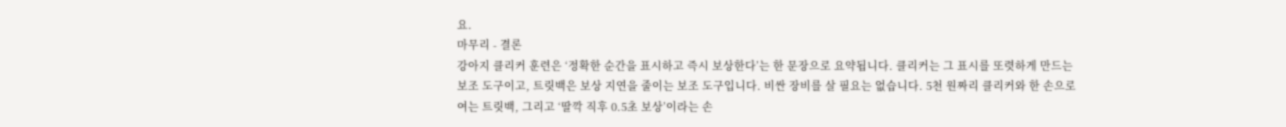요.
마무리 - 결론
강아지 클리커 훈련은 ‘정확한 순간을 표시하고 즉시 보상한다’는 한 문장으로 요약됩니다. 클리커는 그 표시를 또렷하게 만드는 보조 도구이고, 트릿백은 보상 지연을 줄이는 보조 도구입니다. 비싼 장비를 살 필요는 없습니다. 5천 원짜리 클리커와 한 손으로 여는 트릿백, 그리고 ‘딸깍 직후 0.5초 보상’이라는 손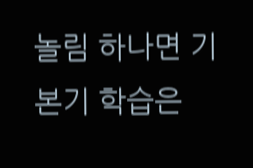놀림 하나면 기본기 학습은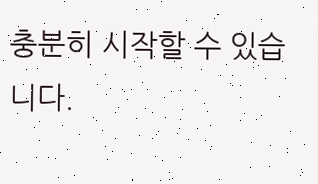충분히 시작할 수 있습니다.